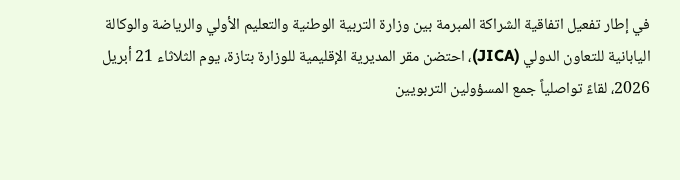في إطار تفعيل اتفاقية الشراكة المبرمة بين وزارة التربية الوطنية والتعليم الأولي والرياضة والوكالة اليابانية للتعاون الدولي (JICA)، احتضن مقر المديرية الإقليمية للوزارة بتازة، يوم الثلاثاء 21 أبريل 2026، لقاءً تواصلياً جمع المسؤولين التربويين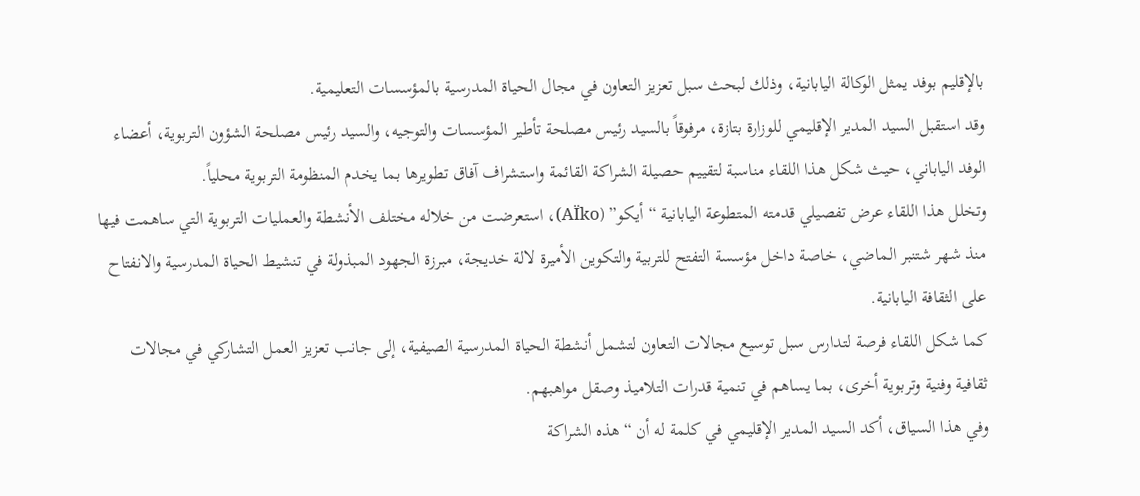بالإقليم بوفد يمثل الوكالة اليابانية، وذلك لبحث سبل تعزيز التعاون في مجال الحياة المدرسية بالمؤسسات التعليمية.
وقد استقبل السيد المدير الإقليمي للوزارة بتازة، مرفوقاً بالسيد رئيس مصلحة تأطير المؤسسات والتوجيه، والسيد رئيس مصلحة الشؤون التربوية، أعضاء الوفد الياباني، حيث شكل هذا اللقاء مناسبة لتقييم حصيلة الشراكة القائمة واستشراف آفاق تطويرها بما يخدم المنظومة التربوية محلياً.
وتخلل هذا اللقاء عرض تفصيلي قدمته المتطوعة اليابانية “أيكو” (AÏko)، استعرضت من خلاله مختلف الأنشطة والعمليات التربوية التي ساهمت فيها منذ شهر شتنبر الماضي، خاصة داخل مؤسسة التفتح للتربية والتكوين الأميرة لالة خديجة، مبرزة الجهود المبذولة في تنشيط الحياة المدرسية والانفتاح على الثقافة اليابانية.
كما شكل اللقاء فرصة لتدارس سبل توسيع مجالات التعاون لتشمل أنشطة الحياة المدرسية الصيفية، إلى جانب تعزيز العمل التشاركي في مجالات ثقافية وفنية وتربوية أخرى، بما يساهم في تنمية قدرات التلاميذ وصقل مواهبهم.
وفي هذا السياق، أكد السيد المدير الإقليمي في كلمة له أن “هذه الشراكة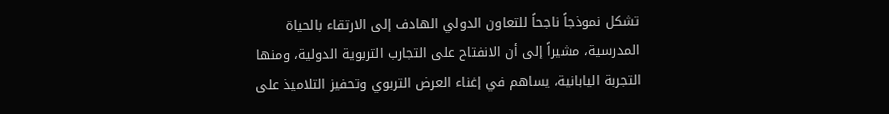تشكل نموذجاً ناجحاً للتعاون الدولي الهادف إلى الارتقاء بالحياة المدرسية، مشيراً إلى أن الانفتاح على التجارب التربوية الدولية، ومنها التجربة اليابانية، يساهم في إغناء العرض التربوي وتحفيز التلاميذ على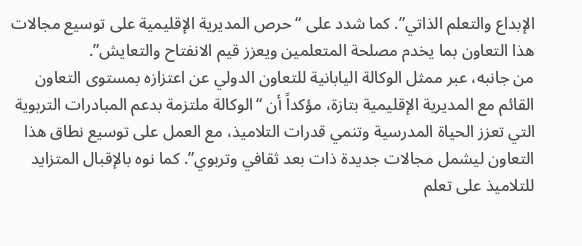الإبداع والتعلم الذاتي”. كما شدد على “حرص المديرية الإقليمية على توسيع مجالات هذا التعاون بما يخدم مصلحة المتعلمين ويعزز قيم الانفتاح والتعايش”.
من جانبه، عبر ممثل الوكالة اليابانية للتعاون الدولي عن اعتزازه بمستوى التعاون القائم مع المديرية الإقليمية بتازة، مؤكداً أن “الوكالة ملتزمة بدعم المبادرات التربوية التي تعزز الحياة المدرسية وتنمي قدرات التلاميذ، مع العمل على توسيع نطاق هذا التعاون ليشمل مجالات جديدة ذات بعد ثقافي وتربوي”. كما نوه بالإقبال المتزايد للتلاميذ على تعلم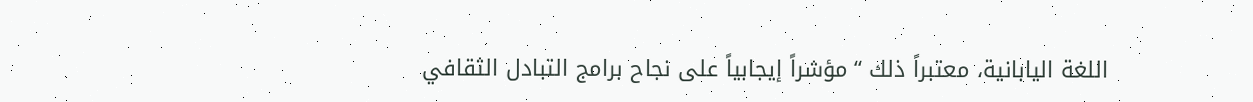اللغة اليابانية، معتبراً ذلك “مؤشراً إيجابياً على نجاح برامج التبادل الثقافي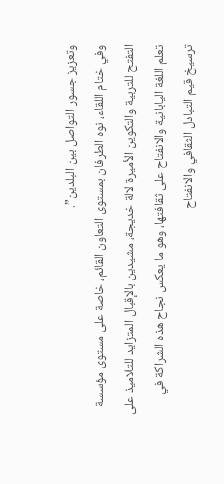وتعزيز جسور التواصل بين البلدين”.
وفي ختام اللقاء، نوه الطرفان بمستوى التعاون القائم، خاصة على مستوى مؤسسة التفتح للتربية والتكوين الأميرة لالة خديجة، مشيدين بالإقبال المتزايد للتلاميذ على تعلم اللغة اليابانية والانفتاح على ثقافتها، وهو ما يعكس نجاح هذه الشراكة في ترسيخ قيم التبادل الثقافي والانفتاح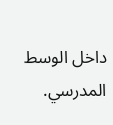داخل الوسط المدرسي.